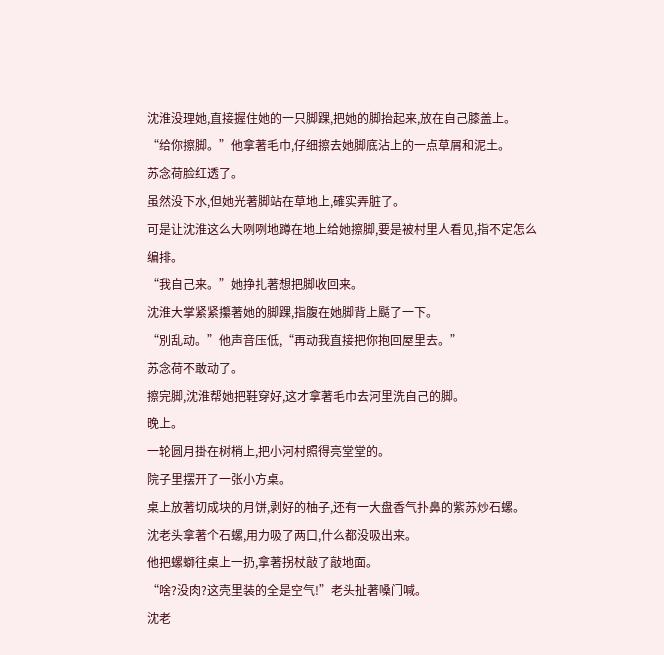沈淮没理她,直接握住她的一只脚踝,把她的脚抬起来,放在自己膝盖上。
“给你擦脚。”他拿著毛巾,仔细擦去她脚底沾上的一点草屑和泥土。
苏念荷脸红透了。
虽然没下水,但她光著脚站在草地上,確实弄脏了。
可是让沈淮这么大咧咧地蹲在地上给她擦脚,要是被村里人看见,指不定怎么编排。
“我自己来。”她挣扎著想把脚收回来。
沈淮大掌紧紧攥著她的脚踝,指腹在她脚背上颳了一下。
“別乱动。”他声音压低,“再动我直接把你抱回屋里去。”
苏念荷不敢动了。
擦完脚,沈淮帮她把鞋穿好,这才拿著毛巾去河里洗自己的脚。
晚上。
一轮圆月掛在树梢上,把小河村照得亮堂堂的。
院子里摆开了一张小方桌。
桌上放著切成块的月饼,剥好的柚子,还有一大盘香气扑鼻的紫苏炒石螺。
沈老头拿著个石螺,用力吸了两口,什么都没吸出来。
他把螺螄往桌上一扔,拿著拐杖敲了敲地面。
“啥?没肉?这壳里装的全是空气!”老头扯著嗓门喊。
沈老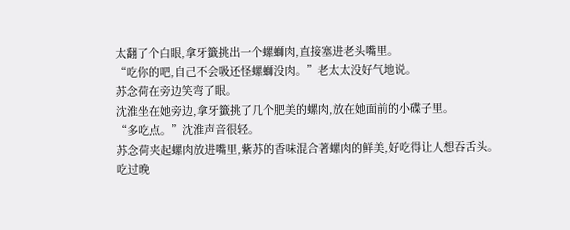太翻了个白眼,拿牙籤挑出一个螺螄肉,直接塞进老头嘴里。
“吃你的吧,自己不会吸还怪螺螄没肉。”老太太没好气地说。
苏念荷在旁边笑弯了眼。
沈淮坐在她旁边,拿牙籤挑了几个肥美的螺肉,放在她面前的小碟子里。
“多吃点。”沈淮声音很轻。
苏念荷夹起螺肉放进嘴里,紫苏的香味混合著螺肉的鲜美,好吃得让人想吞舌头。
吃过晚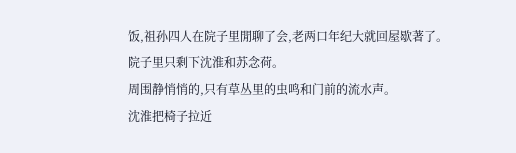饭,祖孙四人在院子里閒聊了会,老两口年纪大就回屋歇著了。
院子里只剩下沈淮和苏念荷。
周围静悄悄的,只有草丛里的虫鸣和门前的流水声。
沈淮把椅子拉近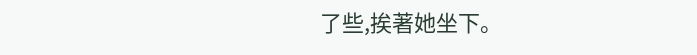了些,挨著她坐下。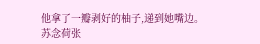他拿了一瓣剥好的柚子,递到她嘴边。
苏念荷张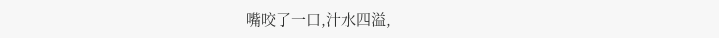嘴咬了一口,汁水四溢,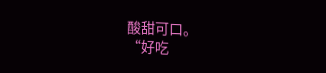酸甜可口。
“好吃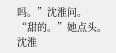吗。”沈淮问。
“甜的。”她点头。
沈淮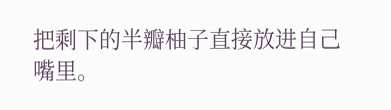把剩下的半瓣柚子直接放进自己嘴里。